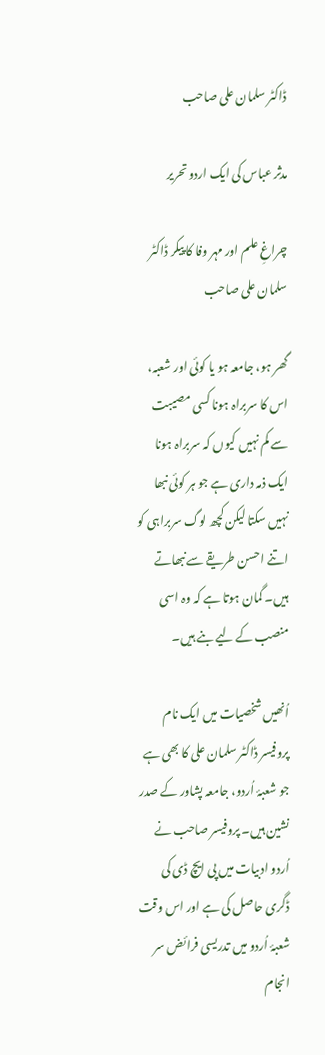ڈاکٹر سلمان علی صاحب

مدثر عباس کی ایک اردو تحریر

چراغِ علم اور مہر وفا کا پیکر ڈاکٹر سلمان علی صاحب

گھر ہو، جامعہ ہو یا کوئی اور شعبہ، اس کا سربراہ ہونا کسی مصیبت سے کم نہیں کیوں کہ سربراہ ہونا ایک ذمہ داری ہے جو ہر کوئی نبھا نہیں سکتا لیکن کچھ لوگ سربراہی کو اتنے احسن طریقے سے نبھاتے ہیں۔ گمان ہوتا ہے کہ وہ اسی منصب کے لیے بنے ہیں۔

اُنھیں شخصیات میں ایک نام پروفیسر ڈاکٹر سلمان علی کا بھی ہے جو شعبۂ اُردو، جامعہ پشاور کے صدر نشین ہیں۔ پروفیسر صاحب نے اُردو ادبیات میں پی ایچ ڈی کی ڈگری حاصل کی ہے اور اس وقت شعبۂ اُردو میں تدریسی فرائض سر انجام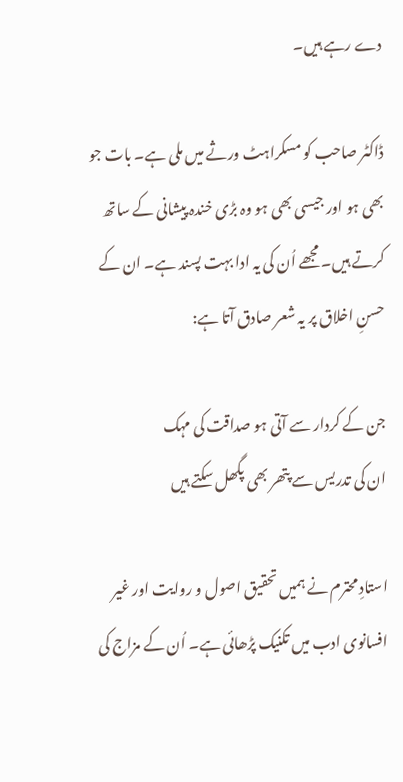دے رہے ہیں۔

ڈاکٹر صاحب کو مسکراہٹ ورثے میں ملی ہے۔ بات جو بھی ہو اور جیسی بھی ہو وہ بڑی خندہ پیشانی کے ساتھ کرتے ہیں۔ مجھے اُن کی یہ ادا بہت پسند ہے۔ ان کے حسنِ اخلاق پر یہ شعر صادق آتا ہے:

جن کے کردار سے آتی ہو صداقت کی مہک
ان کی تدریس سے پتھر بھی پگھل سکتے ہیں

استادِ محترم نے ہمیں تحقیق اصول و روایت اور غیر افسانوی ادب میں تکنیک پڑھائی ہے۔ اُن کے مزاج کی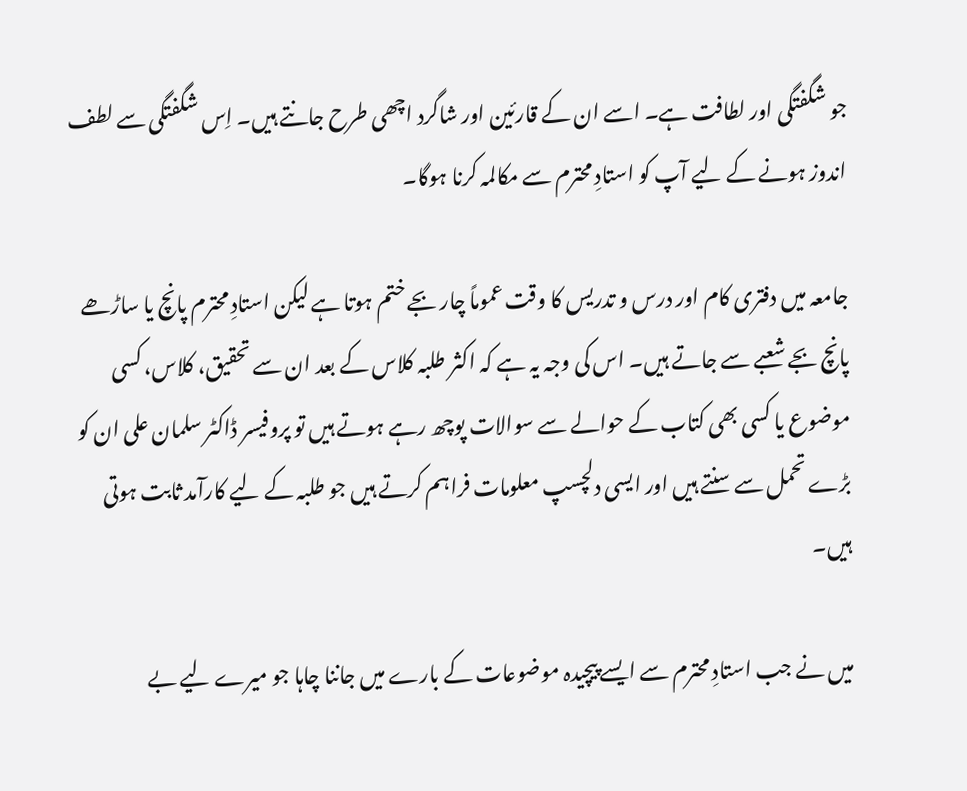جو شگفتگی اور لطافت ہے۔ اسے ان کے قارئین اور شاگرد اچھی طرح جانتے ہیں۔ اِس شگفتگی سے لطف اندوز ہونے کے لیے آپ کو استادِ محترم سے مکالمہ کرنا ہوگا۔

جامعہ میں دفتری کام اور درس و تدریس کا وقت عموماً چار بجے ختم ہوتا ہے لیکن استادِ محترم پانچ یا ساڑھے پانچ بجے شعبے سے جاتے ہیں۔ اس کی وجہ یہ ہے کہ اکثر طلبہ کلاس کے بعد ان سے تحقیق، کلاس، کسی موضوع یا کسی بھی کتاب کے حوالے سے سوالات پوچھ رہے ہوتے ہیں تو پروفیسر ڈاکٹر سلمان علی ان کو بڑے تحمل سے سنتے ہیں اور ایسی دلچسپ معلومات فراہم کرتے ہیں جو طلبہ کے لیے کارآمد ثابت ہوتی ہیں۔

میں نے جب استادِ محترم سے ایسے پیچیدہ موضوعات کے بارے میں جاننا چاہا جو میرے لیے بے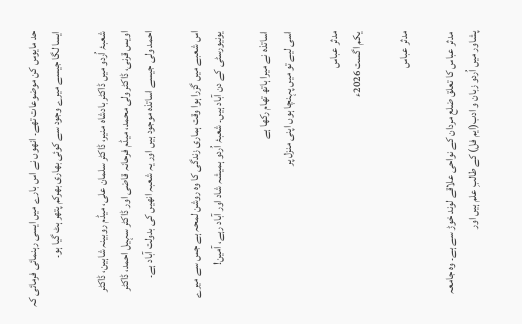حد مایوس کن موضوعات تھے۔ انھوں نے اس بارے میں ایسی رہنمائی فرمائی کہ ایسا لگا جیسے میرے وجود سے کوئی بھاری بھرکم پتھر ہٹ گیا ہو۔

شعبۂ اُردو میں ڈاکٹر بادشاہ منیر، ڈاکٹر سلمان علی، میڈم روبینہ شاہین، ڈاکٹر اویس قرنی، ڈاکٹر ولی محمد، میڈم فرحانہ قاضی اور ڈاکٹر سہیل احمد، ڈاکٹر احمد ولی جیسے اساتذہ موجود ہیں اور یہ شعبہ انھیں کی بدولت آباد ہے۔

اس شعبے میں گزرا ہوا وقت ہماری زندگی کا وہ روشن لمحہ ہے جس سے میرے یونیورسٹی کے دن آباد ہیں۔ شعبۂ اُردو ہمیشہ شاد اور آباد رہے، آمین!

اساتذہ نے میرا ہاتھ تھام رکھا ہے
اسی لیے تو میں پہنچا ہوں اپنی منزل پر

مدثر عباس
یکم اگست 2026ء

مدثر عباس

مدثر عباس کا تعلق ضلع مردان کے نواحی علاقے لوند خوڑ سے ہے۔ وہ جامعہ پشاور میں اُردو زبان و ادب(ایم فل) کے طالبِ علم ہیں اور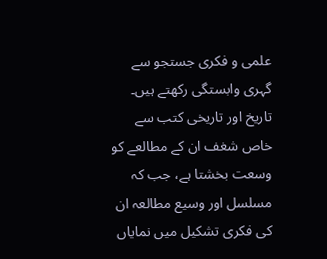علمی و فکری جستجو سے گہری وابستگی رکھتے ہیں۔ تاریخ اور تاریخی کتب سے خاص شغف ان کے مطالعے کو وسعت بخشتا ہے، جب کہ مسلسل اور وسیع مطالعہ ان کی فکری تشکیل میں نمایاں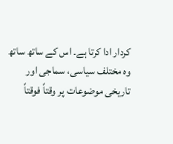کردار ادا کرتا ہے۔ اس کے ساتھ ساتھ وہ مختلف سیاسی، سماجی اور تاریخی موضوعات پر وقتاً فوقتاً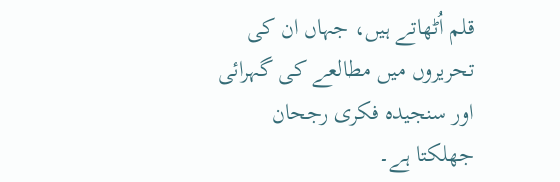قلم اُٹھاتے ہیں، جہاں ان کی تحریروں میں مطالعے کی گہرائی اور سنجیدہ فکری رجحان جھلکتا ہے۔